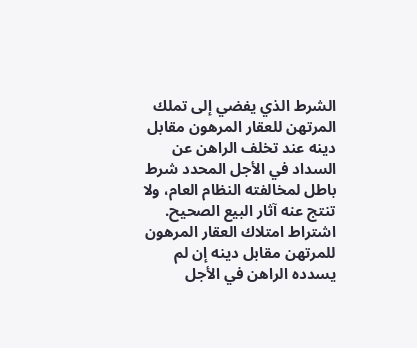الشرط الذي يفضي إلى تملك المرتهن للعقار المرهون مقابل دينه عند تخلف الراهن عن السداد في الأجل المحدد شرط باطل لمخالفته النظام العام، ولا تنتج عنه آثار البيع الصحيح.
اشتراط امتلاك العقار المرهون للمرتهن مقابل دينه إن لم يسدده الراهن في الأجل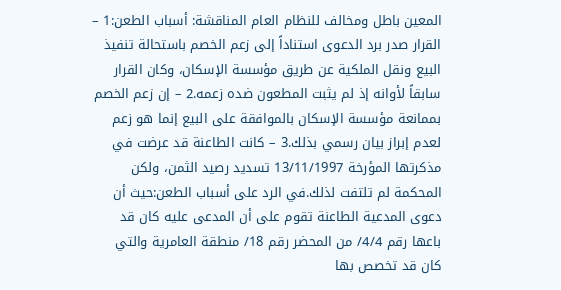المعين باطل ومخالف للنظام العام المناقشة: أسباب الطعن:1 – القرار صدر برد الدعوى استناداً إلى زعم الخصم باستحالة تنفيذ البيع ونقل الملكية عن طريق مؤسسة الإسكان، وكان القرار سابقاً لأوانه إذ لم يثبت المطعون ضده زعمه.2 – إن زعم الخصم بممانعة مؤسسة الإسكان بالموافقة على البيع إنما هو زعم لعدم إبراز بيان رسمي بذلك.3 – كانت الطاعنة قد عرضت في مذكرتها المؤرخة 13/11/1997 تسديد رصيد الثمن، ولكن المحكمة لم تلتفت لذلك.في الرد على أسباب الطعن:حيث أن دعوى المدعية الطاعنة تقوم على أن المدعى عليه كان قد باعها رقم 4/4/ من المحضر رقم 18/ منطقة العامرية والتي كان قد تخصص بها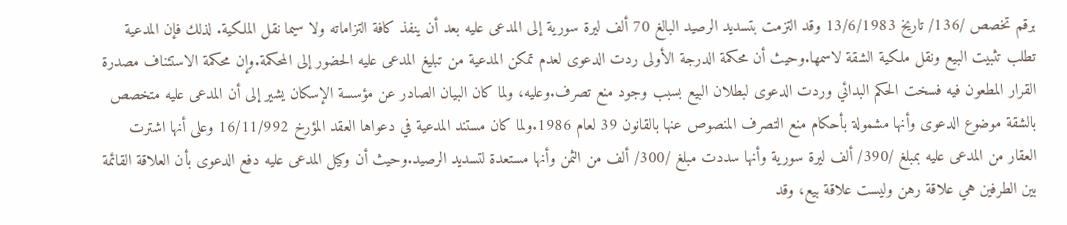برقم تخصص /136/ تاريخ 13/6/1983 وقد التزمت بتسديد الرصيد البالغ 70 ألف ليرة سورية إلى المدعى عليه بعد أن ينفذ كافة التزاماته ولا سيما نقل الملكية. لذلك فإن المدعية تطلب تثبيت البيع ونقل ملكية الشقة لاسمها.وحيث أن محكمة الدرجة الأولى ردت الدعوى لعدم تمكن المدعية من تبليغ المدعى عليه الحضور إلى المحكمة.وإن محكمة الاستئناف مصدرة القرار المطعون فيه فسخت الحكم البدائي وردت الدعوى لبطلان البيع بسبب وجود منع تصرف.وعليه، ولما كان البيان الصادر عن مؤسسة الإسكان يشير إلى أن المدعى عليه متخصص بالشقة موضوع الدعوى وأنها مشمولة بأحكام منع التصرف المنصوص عنها بالقانون 39 لعام 1986.ولما كان مستند المدعية في دعواها العقد المؤرخ 16/11/992 وعلى أنها اشترت العقار من المدعى عليه بمبلغ /390/ ألف ليرة سورية وأنها سددت مبلغ /300/ ألف من الثمن وأنها مستعدة لتسديد الرصيد.وحيث أن وكيل المدعى عليه دفع الدعوى بأن العلاقة القائمة بين الطرفين هي علاقة رهن وليست علاقة بيع، وقد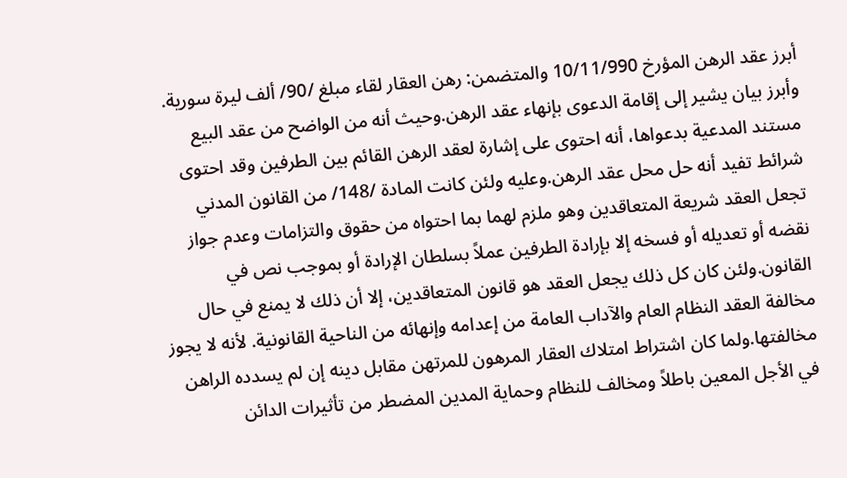أبرز عقد الرهن المؤرخ 10/11/990 والمتضمن: رهن العقار لقاء مبلغ /90/ ألف ليرة سورية. وأبرز بيان يشير إلى إقامة الدعوى بإنهاء عقد الرهن.وحيث أنه من الواضح من عقد البيع مستند المدعية بدعواها، أنه احتوى على إشارة لعقد الرهن القائم بين الطرفين وقد احتوى شرائط تفيد أنه حل محل عقد الرهن.وعليه ولئن كانت المادة /148/ من القانون المدني تجعل العقد شريعة المتعاقدين وهو ملزم لهما بما احتواه من حقوق والتزامات وعدم جواز نقضه أو تعديله أو فسخه إلا بإرادة الطرفين عملاً بسلطان الإرادة أو بموجب نص في القانون.ولئن كان كل ذلك يجعل العقد هو قانون المتعاقدين، إلا أن ذلك لا يمنع في حال مخالفة العقد النظام العام والآداب العامة من إعدامه وإنهائه من الناحية القانونية. لأنه لا يجوز مخالفتها.ولما كان اشتراط امتلاك العقار المرهون للمرتهن مقابل دينه إن لم يسدده الراهن في الأجل المعين باطلاً ومخالف للنظام وحماية المدين المضطر من تأثيرات الدائن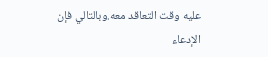عليه وقت التعاقد معه.وبالتالي فإن الإدعاء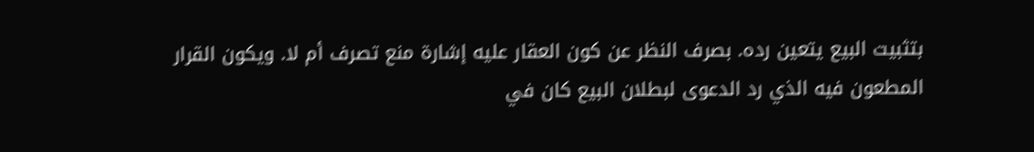بتثبيت البيع يتعين رده. بصرف النظر عن كون العقار عليه إشارة منع تصرف أم لا. ويكون القرار المطعون فيه الذي رد الدعوى لبطلان البيع كان في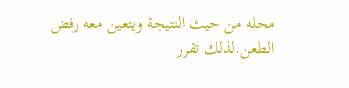محله من حيث النتيجة ويتعين معه رفض الطعن.لذلك تقرر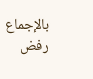بالإجماع رفض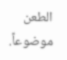الطعن موضوعاً.